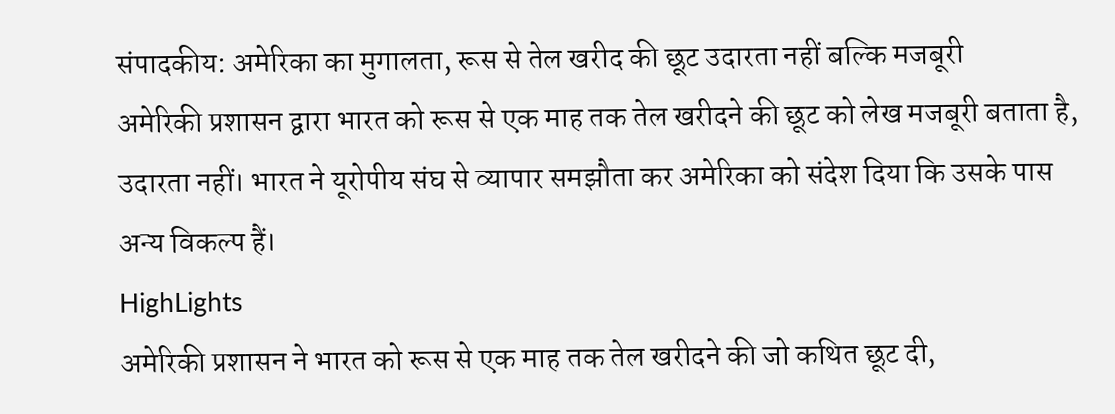संपादकीय: अमेरिका का मुगालता, रूस से तेल खरीद की छूट उदारता नहीं बल्कि मजबूरी
अमेरिकी प्रशासन द्वारा भारत को रूस से एक माह तक तेल खरीदने की छूट को लेख मजबूरी बताता है, उदारता नहीं। भारत ने यूरोपीय संघ से व्यापार समझौता कर अमेरिका को संदेश दिया कि उसके पास अन्य विकल्प हैं।
HighLights
अमेरिकी प्रशासन ने भारत को रूस से एक माह तक तेल खरीदने की जो कथित छूट दी,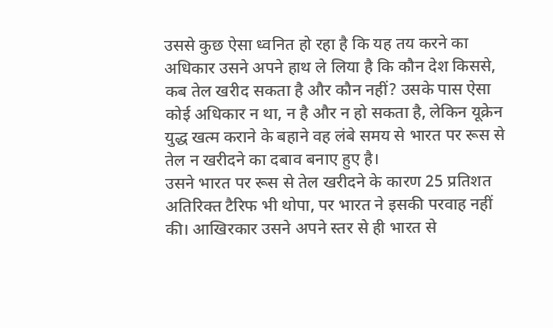उससे कुछ ऐसा ध्वनित हो रहा है कि यह तय करने का अधिकार उसने अपने हाथ ले लिया है कि कौन देश किससे, कब तेल खरीद सकता है और कौन नहीं? उसके पास ऐसा कोई अधिकार न था, न है और न हो सकता है, लेकिन यूक्रेन युद्ध खत्म कराने के बहाने वह लंबे समय से भारत पर रूस से तेल न खरीदने का दबाव बनाए हुए है।
उसने भारत पर रूस से तेल खरीदने के कारण 25 प्रतिशत अतिरिक्त टैरिफ भी थोपा, पर भारत ने इसकी परवाह नहीं की। आखिरकार उसने अपने स्तर से ही भारत से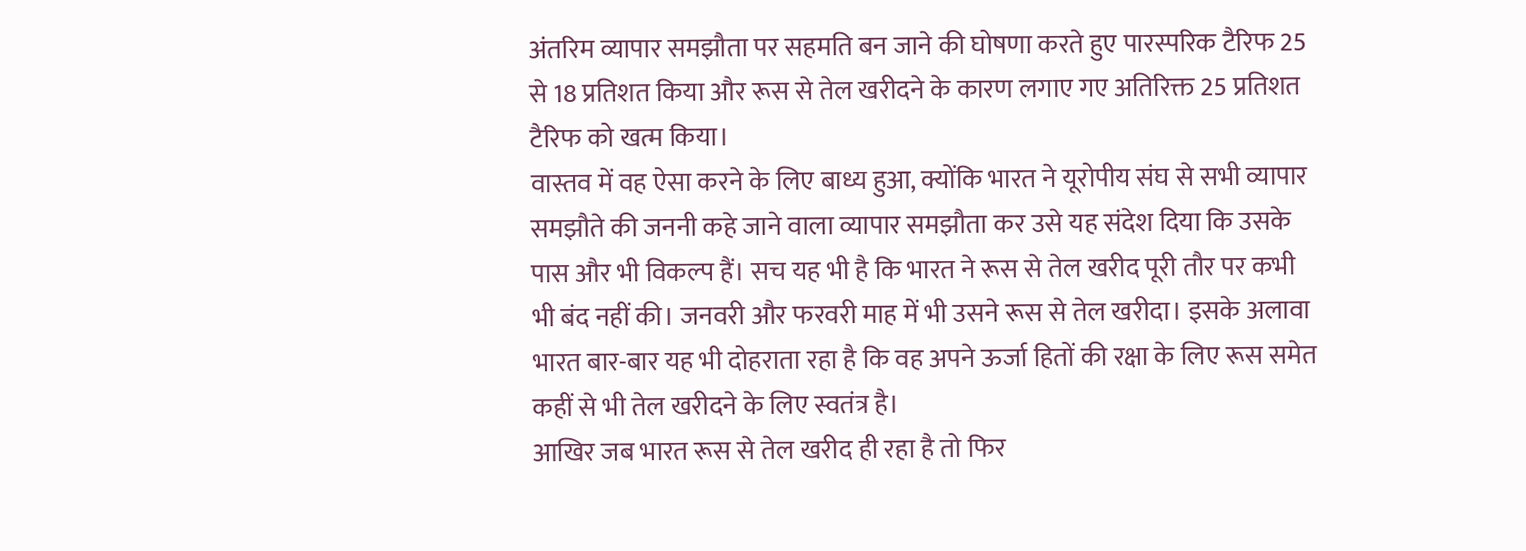अंतरिम व्यापार समझौता पर सहमति बन जाने की घोषणा करते हुए पारस्परिक टैरिफ 25 से 18 प्रतिशत किया और रूस से तेल खरीदने के कारण लगाए गए अतिरिक्त 25 प्रतिशत टैरिफ को खत्म किया।
वास्तव में वह ऐसा करने के लिए बाध्य हुआ, क्योंकि भारत ने यूरोपीय संघ से सभी व्यापार समझौते की जननी कहे जाने वाला व्यापार समझौता कर उसे यह संदेश दिया कि उसके पास और भी विकल्प हैं। सच यह भी है कि भारत ने रूस से तेल खरीद पूरी तौर पर कभी भी बंद नहीं की। जनवरी और फरवरी माह में भी उसने रूस से तेल खरीदा। इसके अलावा भारत बार-बार यह भी दोहराता रहा है कि वह अपने ऊर्जा हितों की रक्षा के लिए रूस समेत कहीं से भी तेल खरीदने के लिए स्वतंत्र है।
आखिर जब भारत रूस से तेल खरीद ही रहा है तो फिर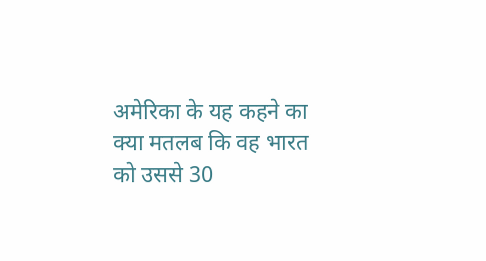अमेरिका के यह कहने का क्या मतलब कि वह भारत को उससे 30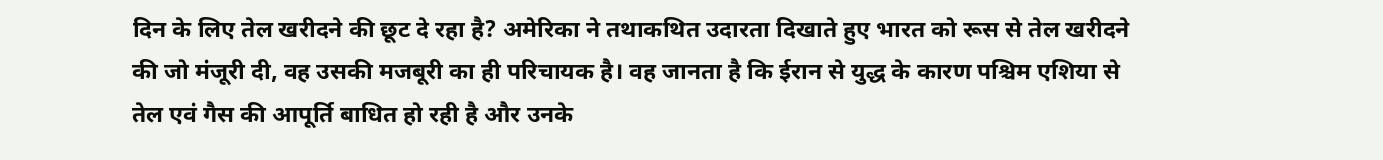दिन के लिए तेल खरीदने की छूट दे रहा है? अमेरिका ने तथाकथित उदारता दिखाते हुए भारत को रूस से तेल खरीदने की जो मंजूरी दी, वह उसकी मजबूरी का ही परिचायक है। वह जानता है कि ईरान से युद्ध के कारण पश्चिम एशिया से तेल एवं गैस की आपूर्ति बाधित हो रही है और उनके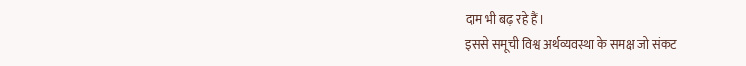दाम भी बढ़ रहे हैं।
इससे समूची विश्व अर्थव्यवस्था के समक्ष जो संकट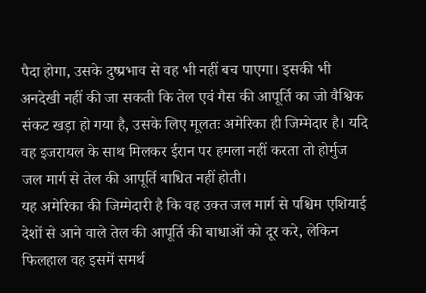पैदा होगा, उसके दुष्प्रभाव से वह भी नहीं बच पाएगा। इसकी भी अनदेखी नहीं की जा सकती कि तेल एवं गैस की आपूर्ति का जो वैश्विक संकट खड़ा हो गया है, उसके लिए मूलतः अमेरिका ही जिम्मेदार है। यदि वह इजरायल के साथ मिलकर ईरान पर हमला नहीं करता तो होर्मुज जल मार्ग से तेल की आपूर्ति बाधित नहीं होती।
यह अमेरिका की जिम्मेदारी है कि वह उक्त जल मार्ग से पश्चिम एशियाई देशों से आने वाले तेल की आपूर्ति की बाधाओं को दूर करे, लेकिन फिलहाल वह इसमें समर्थ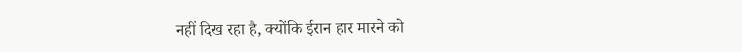नहीं दिख रहा है, क्योंकि ईरान हार मारने को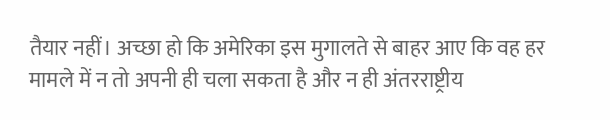तैयार नहीं। अच्छा हो कि अमेरिका इस मुगालते से बाहर आए कि वह हर मामले में न तो अपनी ही चला सकता है और न ही अंतरराष्ट्रीय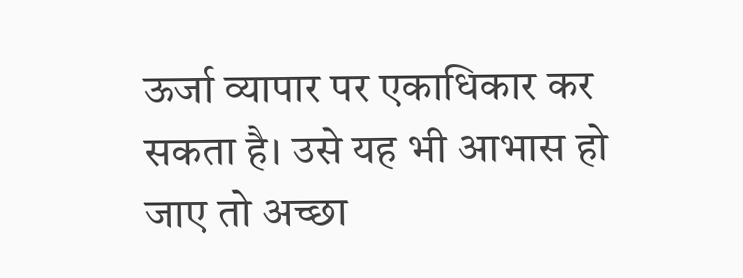ऊर्जा व्यापार पर एकाधिकार कर सकता है। उसे यह भी आभास हो जाए तो अच्छा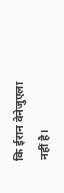कि ईरान वेनेजुएला नहीं है।